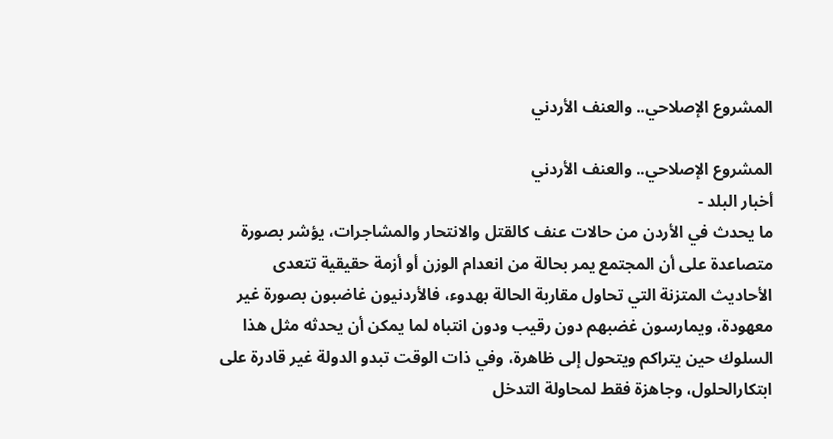المشروع الإصلاحي.. والعنف الأردني

المشروع الإصلاحي.. والعنف الأردني
أخبار البلد -
ما يحدث في الأردن من حالات عنف كالقتل والانتحار والمشاجرات، يؤشر بصورة متصاعدة على أن المجتمع يمر بحالة من انعدام الوزن أو أزمة حقيقية تتعدى الأحاديث المتزنة التي تحاول مقاربة الحالة بهدوء، فالأردنيون غاضبون بصورة غير معهودة، ويمارسون غضبهم دون رقيب ودون انتباه لما يمكن أن يحدثه مثل هذا السلوك حين يتراكم ويتحول إلى ظاهرة، وفي ذات الوقت تبدو الدولة غير قادرة على ابتكارالحلول، وجاهزة فقط لمحاولة التدخل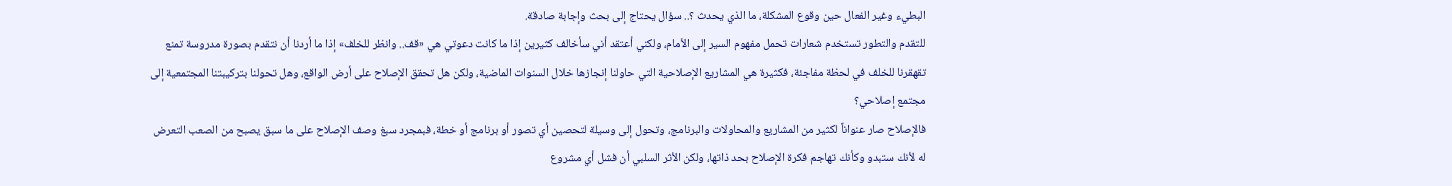البطيء وغير الفعال حين وقوع المشكلة، ما الذي يحدث ؟.. سؤال يحتاج إلى بحث وإجابة صادقة.
للتقدم والتطور تستخدم شعارات تحمل مفهوم السير إلى الأمام، ولكني أعتقد أني سأخالف كثيرين إذا ما كانت دعوتي هي «قف.. وانظر للخلف» إذا ما أردنا أن نتقدم بصورة مدروسة تمنع تقهقرنا للخلف في لحظة مفاجئة، فكثيرة هي المشاريع الإصلاحية التي حاولنا إنجازها خلال السنوات الماضية، ولكن هل تحقق الإصلاح على أرض الواقع، وهل تحولنا بتركيبتنا المجتمعية إلى مجتمع إصلاحي؟
فالإصلاح صار عنواناً لكثير من المشاريع والمحاولات والبرنامج، وتحول إلى وسيلة لتحصين أي تصور أو برنامج أو خطة، فبمجرد سبغ وصف الإصلاح على ما سبق يصبح من الصعب التعرض له لأنك ستبدو وكأنك تهاجم فكرة الإصلاح بحد ذاتها، ولكن الأثر السلبي أن فشل أي مشروع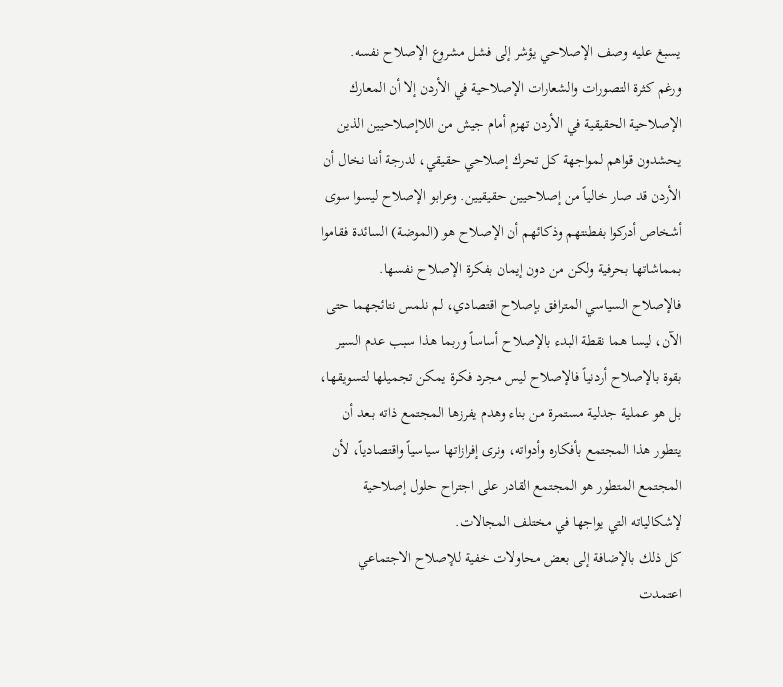يسبغ عليه وصف الإصلاحي يؤشر إلى فشل مشروع الإصلاح نفسه.
ورغم كثرة التصورات والشعارات الإصلاحية في الأردن إلا أن المعارك الإصلاحية الحقيقية في الأردن تهزم أمام جيش من اللاإصلاحيين الذين يحشدون قواهم لمواجهة كل تحرك إصلاحي حقيقي، لدرجة أننا نخال أن الأردن قد صار خالياً من إصلاحيين حقيقيين. وعرابو الإصلاح ليسوا سوى أشخاص أدركوا بفطنتهم وذكائهم أن الإصلاح هو (الموضة) السائدة فقاموا بمماشاتها بحرفية ولكن من دون إيمان بفكرة الإصلاح نفسها.
فالإصلاح السياسي المترافق بإصلاح اقتصادي، لم نلمس نتائجهما حتى الآن، ليسا هما نقطة البدء بالإصلاح أساساً وربما هذا سبب عدم السير بقوة بالإصلاح أردنياً فالإصلاح ليس مجرد فكرة يمكن تجميلها لتسويقها، بل هو عملية جدلية مستمرة من بناء وهدم يفرزها المجتمع ذاته بـعد أن يتطور هذا المجتمع بأفكاره وأدواته، ونرى إفرازاتها سياسياً واقتصادياً، لأن المجتمع المتطور هو المجتمع القادر على اجتراح حلول إصلاحية لإشكالياته التي يواجها في مختلف المجالات.
كل ذلك بالإضافة إلى بعض محاولات خفية للإصلاح الاجتماعي اعتمدت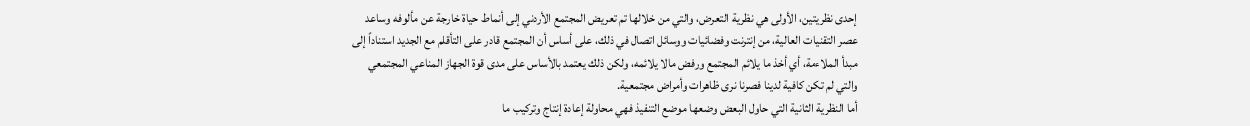إحدى نظريتين، الأولى هي نظرية التعرض، والتي من خلالها تم تعريض المجتمع الأردني إلى أنماط حياة خارجة عن مألوفه وساعد عصر التقنيات العالية، من إنترنت وفضائيات ووسائل اتصال في ذلك، على أساس أن المجتمع قادر على التأقلم مع الجديد استناداً إلى مبدأ الملاءمة، أي أخذ ما يلائم المجتمع ورفض مالا يلائمه، ولكن ذلك يعتمد بالأساس على مدى قوة الجهاز المناعي المجتمعي والتي لم تكن كافية لدينا فصرنا نرى ظاهرات وأمراض مجتمعية.
أما النظرية الثانية التي حاول البعض وضعها موضع التنفيذ فهي محاولة إعادة إنتاج وتركيب ما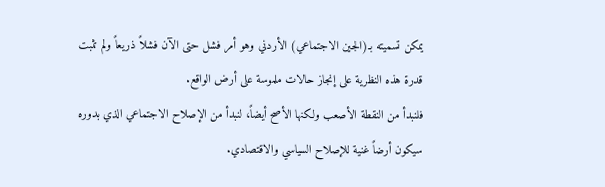يمكن تسميته بـ(الجين الاجتماعي) الأردني وهو أمر فشل حتى الآن فشلاً ذريعاً ولم تثبت قدرة هذه النظرية على إنجاز حالات ملموسة على أرض الواقع.
فلنبدأ من النقطة الأصعب ولكنها الأصح أيضاً، لنبدأ من الإصلاح الاجتماعي الذي بدوره سيكون أرضاً غنية للإصلاح السياسي والاقتصادي.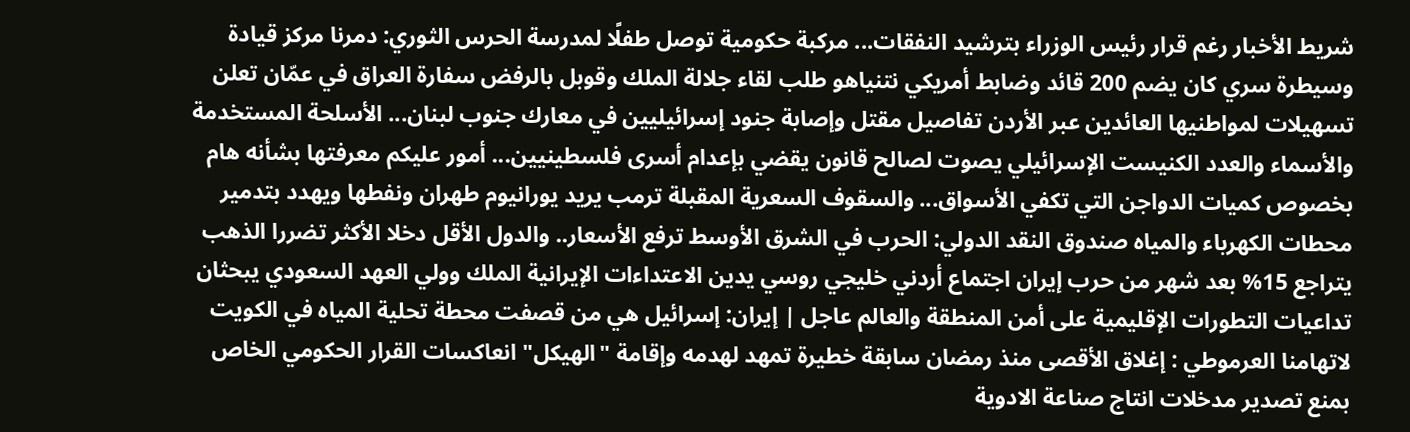شريط الأخبار رغم قرار رئيس الوزراء بترشيد النفقات... مركبة حكومية توصل طفلًا لمدرسة الحرس الثوري: دمرنا مركز قيادة وسيطرة سري كان يضم 200 قائد وضابط أمريكي نتنياهو طلب لقاء جلالة الملك وقوبل بالرفض سفارة العراق في عمّان تعلن تسهيلات لمواطنيها العائدين عبر الأردن تفاصيل مقتل وإصابة جنود إسرائيليين في معارك جنوب لبنان... الأسلحة المستخدمة والأسماء والعدد الكنيست الإسرائيلي يصوت لصالح قانون يقضي بإعدام أسرى فلسطينيين... أمور عليكم معرفتها بشأنه هام بخصوص كميات الدواجن التي تكفي الأسواق... والسقوف السعرية المقبلة ترمب يريد يورانيوم طهران ونفطها ويهدد بتدمير محطات الكهرباء والمياه صندوق النقد الدولي: الحرب في الشرق الأوسط ترفع الأسعار.. والدول الأقل دخلا الأكثر تضررا الذهب يتراجع 15% بعد شهر من حرب إيران اجتماع أردني خليجي روسي يدين الاعتداءات الإيرانية الملك وولي العهد السعودي يبحثان تداعيات التطورات الإقليمية على أمن المنطقة والعالم عاجل | إيران: إسرائيل هي من قصفت محطة تحلية المياه في الكويت لاتهامنا العرموطي : إغلاق الأقصى منذ رمضان سابقة خطيرة تمهد لهدمه وإقامة "الهيكل" انعاكسات القرار الحكومي الخاص بمنع تصدير مدخلات انتاج صناعة الادوية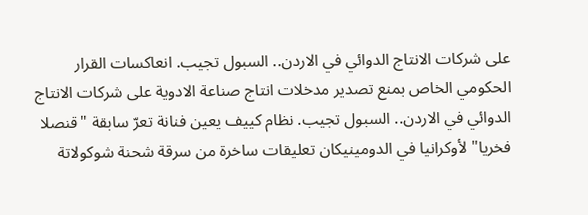على شركات الانتاج الدوائي في الاردن.. السبول تجيب. انعاكسات القرار الحكومي الخاص بمنع تصدير مدخلات انتاج صناعة الادوية على شركات الانتاج الدوائي في الاردن.. السبول تجيب. نظام كييف يعين فنانة تعرّ سابقة "قنصلا فخريا" لأوكرانيا في الدومينيكان تعليقات ساخرة من سرقة شحنة شوكولاتة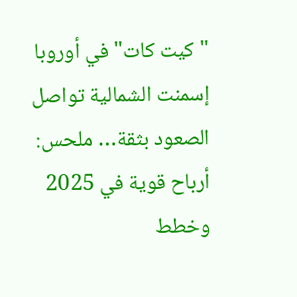"كيت كات" في أوروبا إسمنت الشمالية تواصل الصعود بثقة… ملحس: أرباح قوية في 2025 وخطط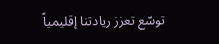توسّع تعزز ريادتنا إقليمياً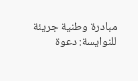مبادرة وطنية جريئة للنوايسة: دعوة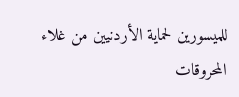للميسورين لحماية الأردنيين من غلاء المحروقات